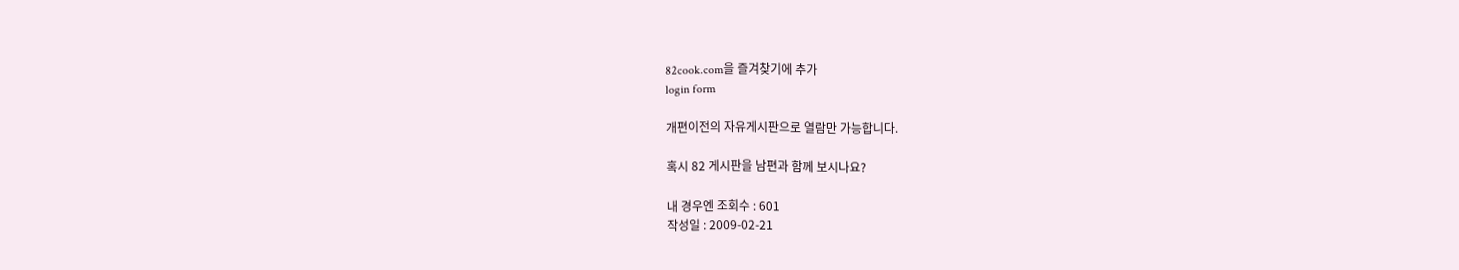82cook.com을 즐겨찾기에 추가
login form

개편이전의 자유게시판으로 열람만 가능합니다.

혹시 82 게시판을 남편과 함께 보시나요?

내 경우엔 조회수 : 601
작성일 : 2009-02-21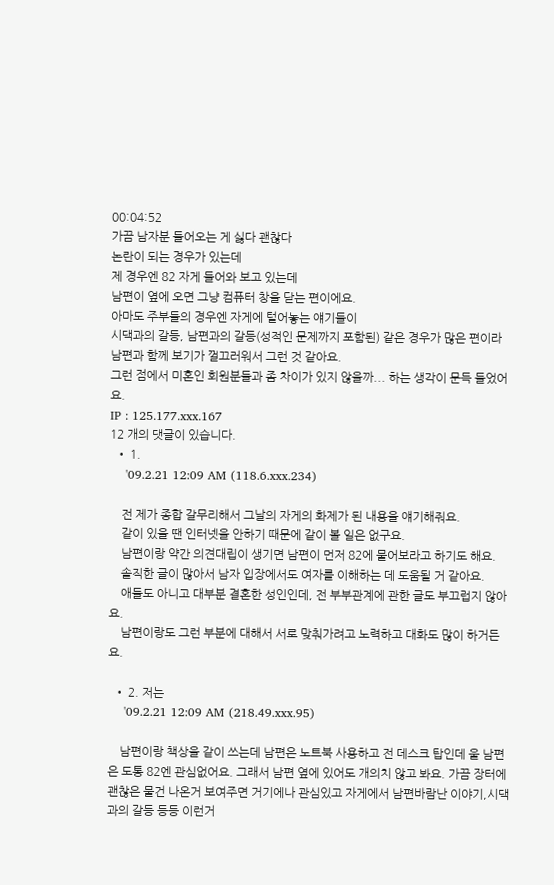00:04:52
가끔 남자분 들어오는 게 싫다 괜찮다
논란이 되는 경우가 있는데
제 경우엔 82 자게 들어와 보고 있는데
남편이 옆에 오면 그냥 컴퓨터 창을 닫는 편이에요.
아마도 주부들의 경우엔 자게에 털어놓는 얘기들이
시댁과의 갈등, 남편과의 갈등(성적인 문제까지 포함된) 같은 경우가 많은 편이라
남편과 함께 보기가 껄끄러워서 그런 것 같아요.
그런 점에서 미혼인 회원분들과 좀 차이가 있지 않을까... 하는 생각이 문득 들었어요.
IP : 125.177.xxx.167
12 개의 댓글이 있습니다.
  • 1.
    '09.2.21 12:09 AM (118.6.xxx.234)

    전 제가 종합 갈무리해서 그날의 자게의 화제가 된 내용을 얘기해줘요.
    같이 있을 땐 인터넷을 안하기 때문에 같이 볼 일은 없구요.
    남편이랑 약간 의견대립이 생기면 남편이 먼저 82에 물어보라고 하기도 해요.
    솔직한 글이 많아서 남자 입장에서도 여자를 이해하는 데 도움될 거 같아요.
    애들도 아니고 대부분 결혼한 성인인데, 전 부부관계에 관한 글도 부끄럽지 않아요.
    남편이랑도 그런 부분에 대해서 서로 맞춰가려고 노력하고 대화도 많이 하거든요.

  • 2. 저는
    '09.2.21 12:09 AM (218.49.xxx.95)

    남편이랑 책상을 같이 쓰는데 남편은 노트북 사용하고 전 데스크 탑인데 울 남편은 도통 82엔 관심없어요. 그래서 남편 옆에 있어도 개의치 않고 봐요. 가끔 장터에 괜찮은 물건 나온거 보여주면 거기에나 관심있고 자게에서 남편바람난 이야기,시댁과의 갈등 등등 이런거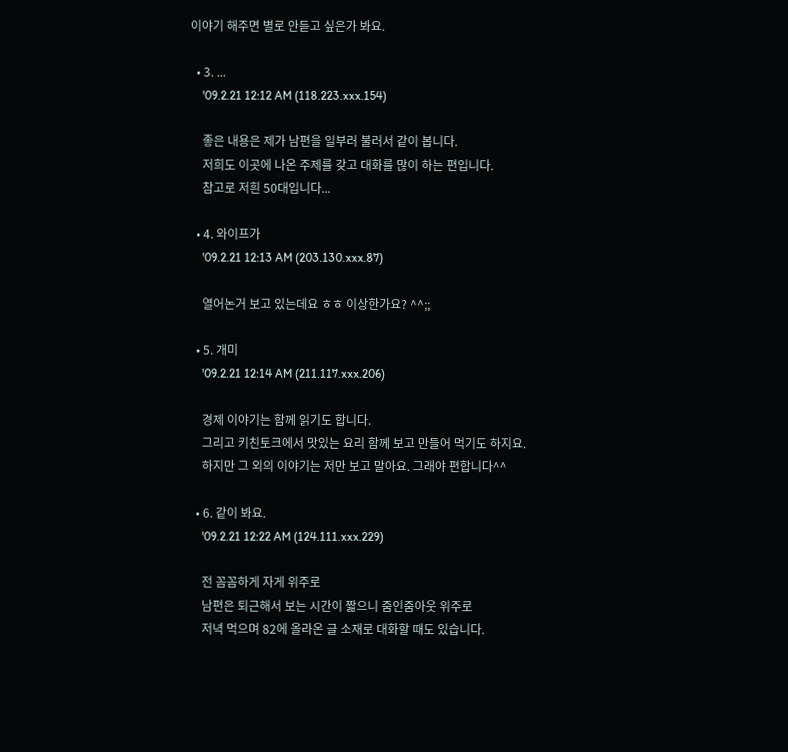이야기 해주면 별로 안듣고 싶은가 봐요.

  • 3. ...
    '09.2.21 12:12 AM (118.223.xxx.154)

    좋은 내용은 제가 남편을 일부러 불러서 같이 봅니다.
    저희도 이곳에 나온 주제를 갖고 대화를 많이 하는 편입니다.
    참고로 저흰 50대입니다...

  • 4. 와이프가
    '09.2.21 12:13 AM (203.130.xxx.87)

    열어논거 보고 있는데요 ㅎㅎ 이상한가요? ^^;;

  • 5. 개미
    '09.2.21 12:14 AM (211.117.xxx.206)

    경제 이야기는 함께 읽기도 합니다.
    그리고 키친토크에서 맛있는 요리 함께 보고 만들어 먹기도 하지요.
    하지만 그 외의 이야기는 저만 보고 말아요. 그래야 편합니다^^

  • 6. 같이 봐요.
    '09.2.21 12:22 AM (124.111.xxx.229)

    전 꼼꼼하게 자게 위주로
    남편은 퇴근해서 보는 시간이 짧으니 줌인줌아웃 위주로
    저녁 먹으며 82에 올라온 글 소재로 대화할 때도 있습니다.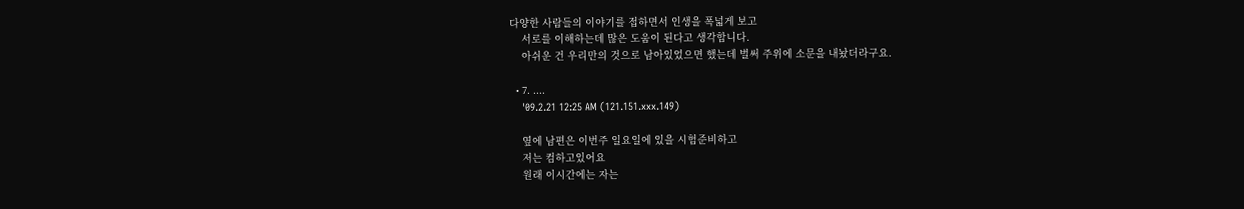다양한 사람들의 이야기를 접하면서 인생을 폭넓게 보고
    서로를 이해하는데 많은 도움이 된다고 생각합니다.
    아쉬운 건 우리만의 것으로 남아있었으면 했는데 벌써 주위에 소문을 내놨더라구요.

  • 7. ....
    '09.2.21 12:25 AM (121.151.xxx.149)

    옆에 남편은 이번주 일요일에 있을 시험준비하고
    저는 컴하고있어요
    원래 이시간에는 자는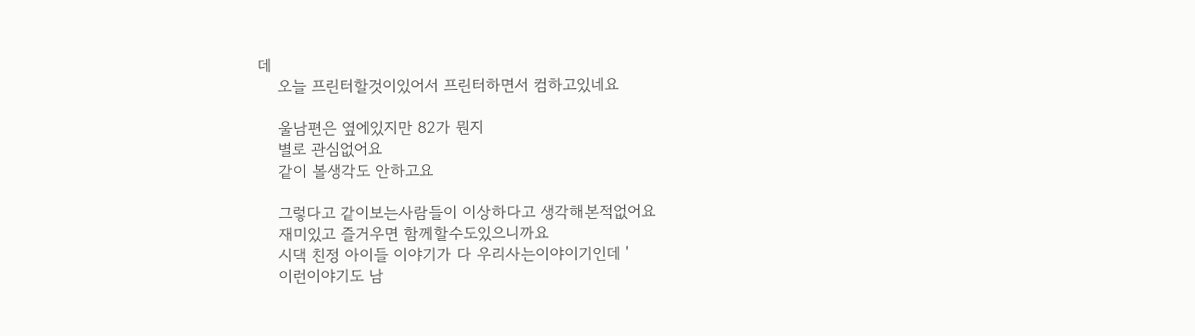데
    오늘 프린터할것이있어서 프린터하면서 컴하고있네요

    울남편은 옆에있지만 82가 뭔지
    별로 관심없어요
    같이 볼생각도 안하고요

    그렇다고 같이보는사람들이 이상하다고 생각해본적없어요
    재미있고 즐거우면 함께할수도있으니까요
    시댁 친정 아이들 이야기가 다 우리사는이야이기인데 '
    이런이야기도 남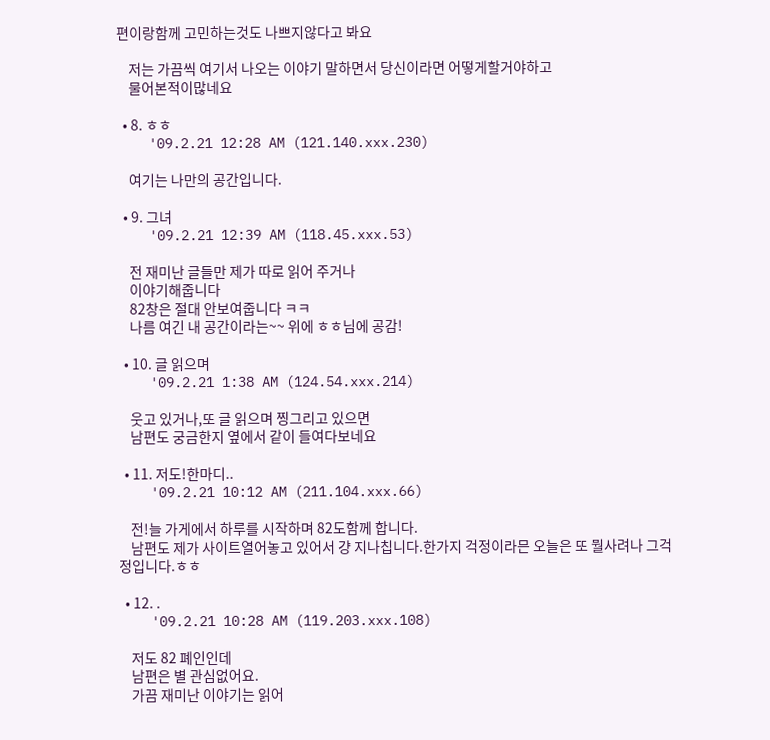편이랑함께 고민하는것도 나쁘지않다고 봐요

    저는 가끔씩 여기서 나오는 이야기 말하면서 당신이라면 어떻게할거야하고
    물어본적이많네요

  • 8. ㅎㅎ
    '09.2.21 12:28 AM (121.140.xxx.230)

    여기는 나만의 공간입니다.

  • 9. 그녀
    '09.2.21 12:39 AM (118.45.xxx.53)

    전 재미난 글들만 제가 따로 읽어 주거나
    이야기해줍니다
    82창은 절대 안보여줍니다 ㅋㅋ
    나름 여긴 내 공간이라는~~ 위에 ㅎㅎ님에 공감!

  • 10. 글 읽으며
    '09.2.21 1:38 AM (124.54.xxx.214)

    웃고 있거나,또 글 읽으며 찡그리고 있으면
    남편도 궁금한지 옆에서 같이 들여다보네요

  • 11. 저도!한마디..
    '09.2.21 10:12 AM (211.104.xxx.66)

    전!늘 가게에서 하루를 시작하며 82도함께 합니다.
    남편도 제가 사이트열어놓고 있어서 걍 지나칩니다.한가지 걱정이라믄 오늘은 또 뭘사려나 그걱정입니다.ㅎㅎ

  • 12. .
    '09.2.21 10:28 AM (119.203.xxx.108)

    저도 82 폐인인데
    남편은 별 관심없어요.
    가끔 재미난 이야기는 읽어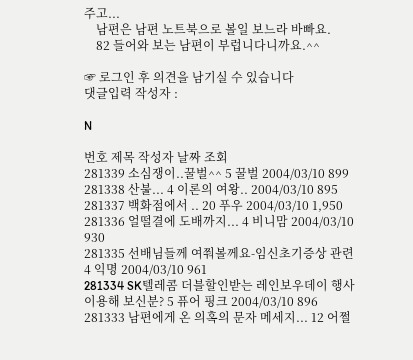주고...
    남편은 남편 노트북으로 볼일 보느라 바빠요.
    82 들어와 보는 남편이 부럽니다니까요.^^

☞ 로그인 후 의견을 남기실 수 있습니다
댓글입력 작성자 :

N

번호 제목 작성자 날짜 조회
281339 소심쟁이..꿀벌^^ 5 꿀벌 2004/03/10 899
281338 산불... 4 이론의 여왕.. 2004/03/10 895
281337 백화점에서 .. 20 푸우 2004/03/10 1,950
281336 얼떨결에 도배까지... 4 비니맘 2004/03/10 930
281335 선배님들께 여쭤볼께요-임신초기증상 관련 4 익명 2004/03/10 961
281334 SK텔레콤 더블할인받는 레인보우데이 행사이용해 보신분? 5 퓨어 핑크 2004/03/10 896
281333 남편에게 온 의혹의 문자 메세지... 12 어쩔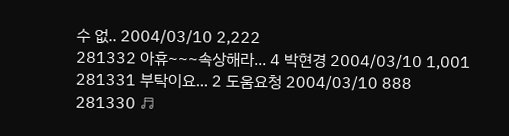수 없.. 2004/03/10 2,222
281332 아휴~~~속상해라... 4 박현경 2004/03/10 1,001
281331 부탁이요... 2 도움요청 2004/03/10 888
281330 ♬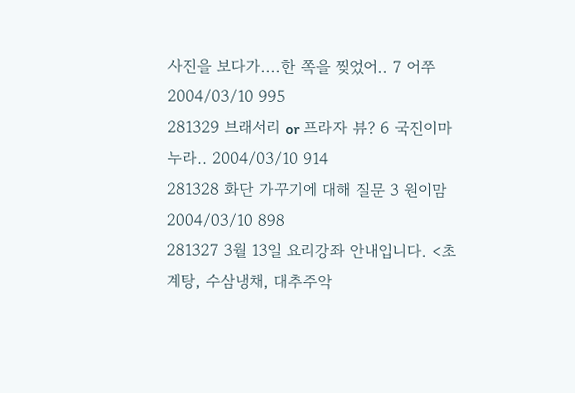사진을 보다가....한 쪽을 찢었어.. 7 어쭈 2004/03/10 995
281329 브래서리 or 프라자 뷰? 6 국진이마누라.. 2004/03/10 914
281328 화단 가꾸기에 대해 질문 3 원이맘 2004/03/10 898
281327 3월 13일 요리강좌 안내입니다. <초계탕, 수삼냉채, 대추주악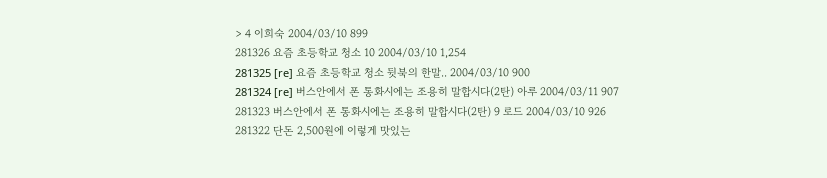> 4 이희숙 2004/03/10 899
281326 요즘 초등학교 청소 10 2004/03/10 1,254
281325 [re] 요즘 초등학교 청소 뒷북의 한말.. 2004/03/10 900
281324 [re] 버스안에서 폰 통화시에는 조용히 말합시다(2탄) 아루 2004/03/11 907
281323 버스안에서 폰 통화시에는 조용히 말합시다(2탄) 9 로드 2004/03/10 926
281322 단돈 2,500원에 이렇게 맛있는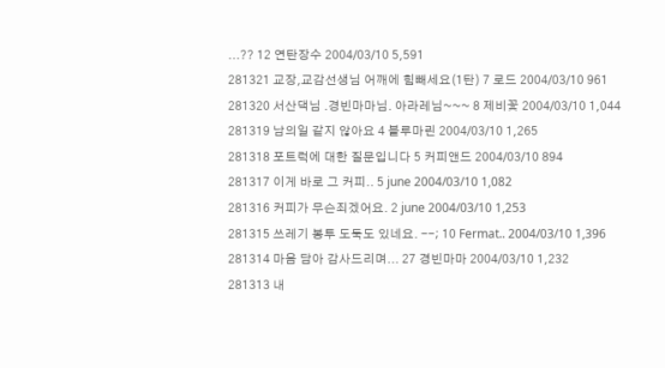...?? 12 연탄장수 2004/03/10 5,591
281321 교장,교감선생님 어깨에 힘빼세요(1탄) 7 로드 2004/03/10 961
281320 서산댁님 .경빈마마님. 아라레님~~~ 8 제비꽃 2004/03/10 1,044
281319 남의일 같지 않아요 4 블루마린 2004/03/10 1,265
281318 포트럭에 대한 질문입니다 5 커피앤드 2004/03/10 894
281317 이게 바로 그 커피.. 5 june 2004/03/10 1,082
281316 커피가 무슨죄겠어요. 2 june 2004/03/10 1,253
281315 쓰레기 봉투 도둑도 있네요. --; 10 Fermat.. 2004/03/10 1,396
281314 마음 담아 감사드리며... 27 경빈마마 2004/03/10 1,232
281313 내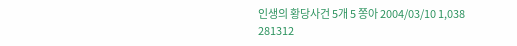인생의 황당사건 5개 5 쫑아 2004/03/10 1,038
281312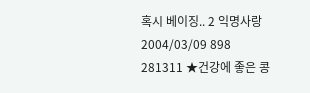혹시 베이징.. 2 익명사랑 2004/03/09 898
281311 ★건강에 좋은 콩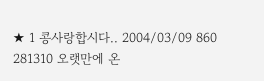★ 1 콩사랑합시다.. 2004/03/09 860
281310 오랫만에 온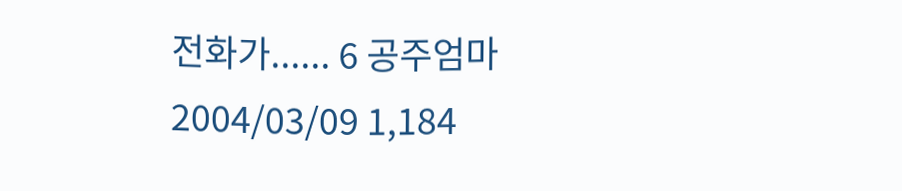전화가...... 6 공주엄마 2004/03/09 1,184